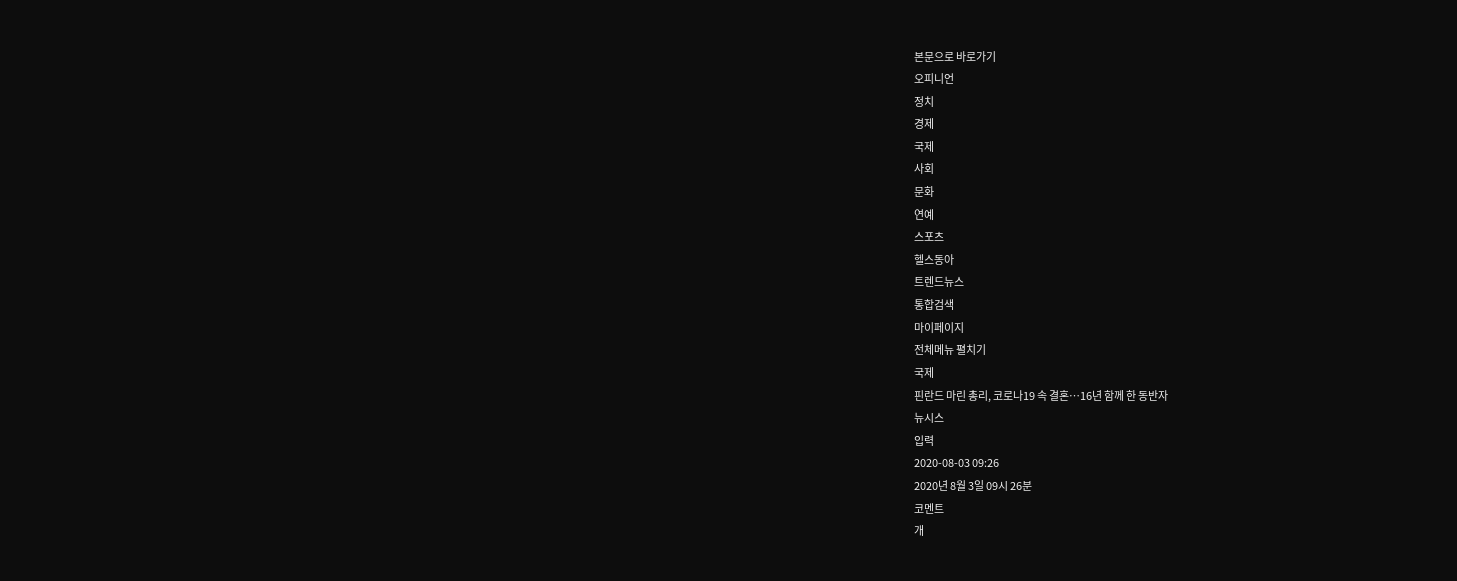본문으로 바로가기
오피니언
정치
경제
국제
사회
문화
연예
스포츠
헬스동아
트렌드뉴스
통합검색
마이페이지
전체메뉴 펼치기
국제
핀란드 마린 총리, 코로나19 속 결혼…16년 함께 한 동반자
뉴시스
입력
2020-08-03 09:26
2020년 8월 3일 09시 26분
코멘트
개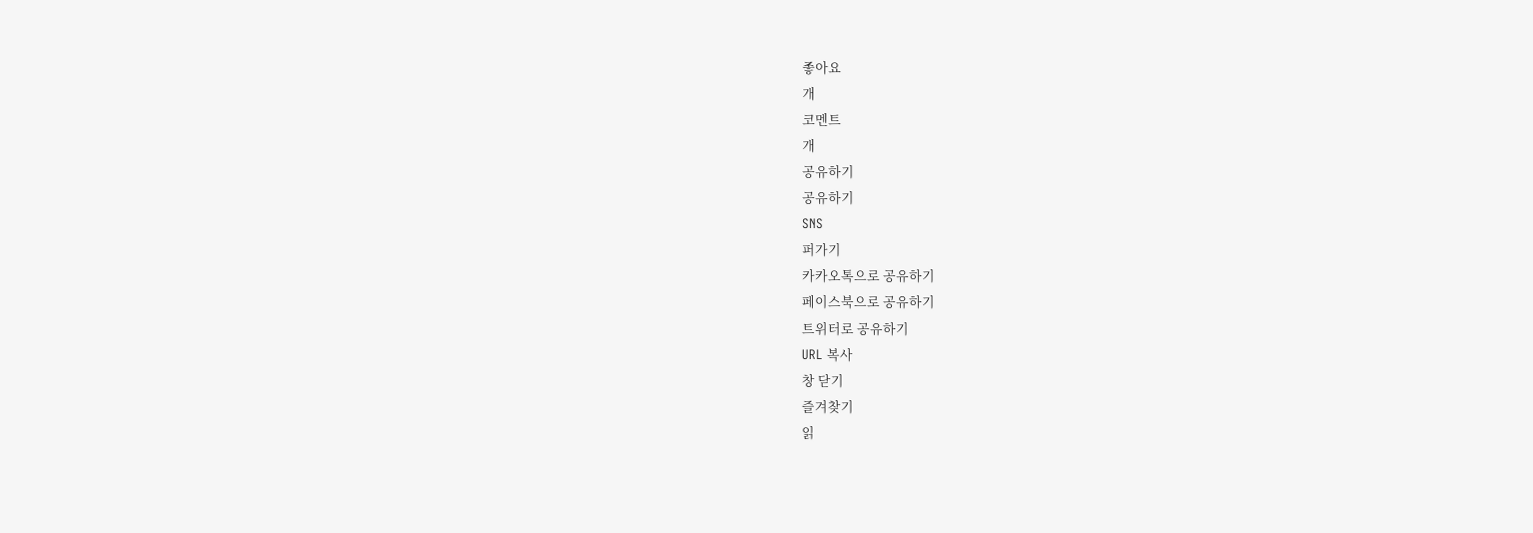좋아요
개
코멘트
개
공유하기
공유하기
SNS
퍼가기
카카오톡으로 공유하기
페이스북으로 공유하기
트위터로 공유하기
URL 복사
창 닫기
즐겨찾기
읽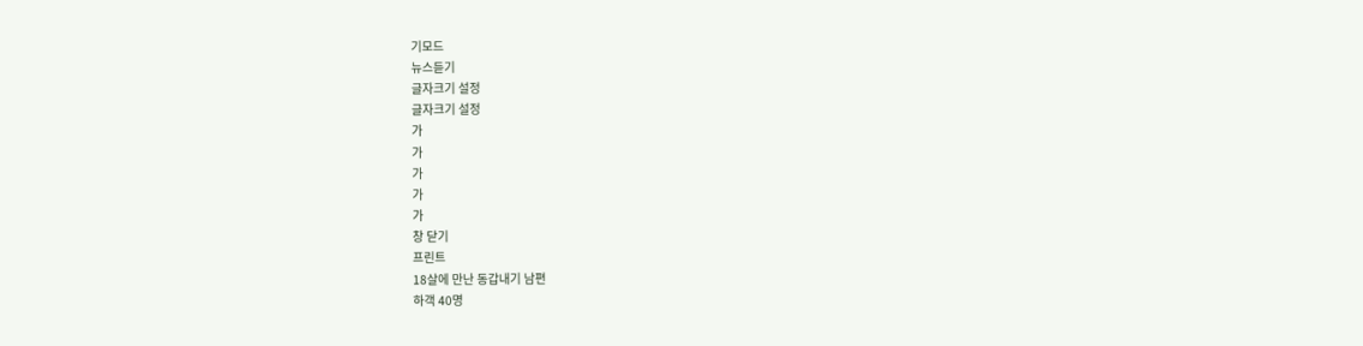기모드
뉴스듣기
글자크기 설정
글자크기 설정
가
가
가
가
가
창 닫기
프린트
18살에 만난 동갑내기 남편
하객 40명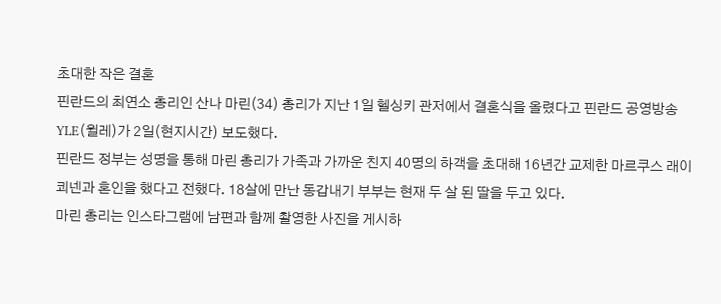초대한 작은 결혼
핀란드의 최연소 총리인 산나 마린(34) 총리가 지난 1일 헬싱키 관저에서 결혼식을 올렸다고 핀란드 공영방송 YLE(윌레)가 2일(현지시간) 보도했다.
핀란드 정부는 성명을 통해 마린 총리가 가족과 가까운 친지 40명의 하객을 초대해 16년간 교제한 마르쿠스 래이쾨넨과 혼인을 했다고 전했다. 18살에 만난 동갑내기 부부는 현재 두 살 된 딸을 두고 있다.
마린 총리는 인스타그램에 남편과 함께 촬영한 사진을 게시하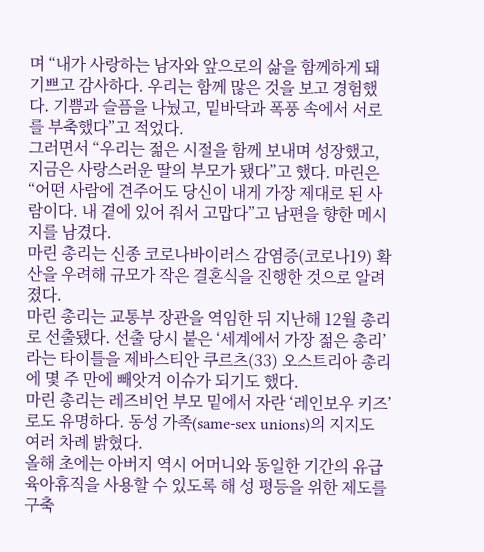며 “내가 사랑하는 남자와 앞으로의 삶을 함께하게 돼 기쁘고 감사하다. 우리는 함께 많은 것을 보고 경험했다. 기쁨과 슬픔을 나눴고, 밑바닥과 폭풍 속에서 서로를 부축했다”고 적었다.
그러면서 “우리는 젊은 시절을 함께 보내며 성장했고, 지금은 사랑스러운 딸의 부모가 됐다”고 했다. 마린은 “어떤 사람에 견주어도 당신이 내게 가장 제대로 된 사람이다. 내 곁에 있어 줘서 고맙다”고 남편을 향한 메시지를 남겼다.
마린 총리는 신종 코로나바이러스 감염증(코로나19) 확산을 우려해 규모가 작은 결혼식을 진행한 것으로 알려졌다.
마린 총리는 교통부 장관을 역임한 뒤 지난해 12월 총리로 선출됐다. 선출 당시 붙은 ‘세계에서 가장 젊은 총리’라는 타이틀을 제바스티안 쿠르츠(33) 오스트리아 총리에 몇 주 만에 빼앗겨 이슈가 되기도 했다.
마린 총리는 레즈비언 부모 밑에서 자란 ‘레인보우 키즈’로도 유명하다. 동성 가족(same-sex unions)의 지지도 여러 차례 밝혔다.
올해 초에는 아버지 역시 어머니와 동일한 기간의 유급 육아휴직을 사용할 수 있도록 해 성 평등을 위한 제도를 구축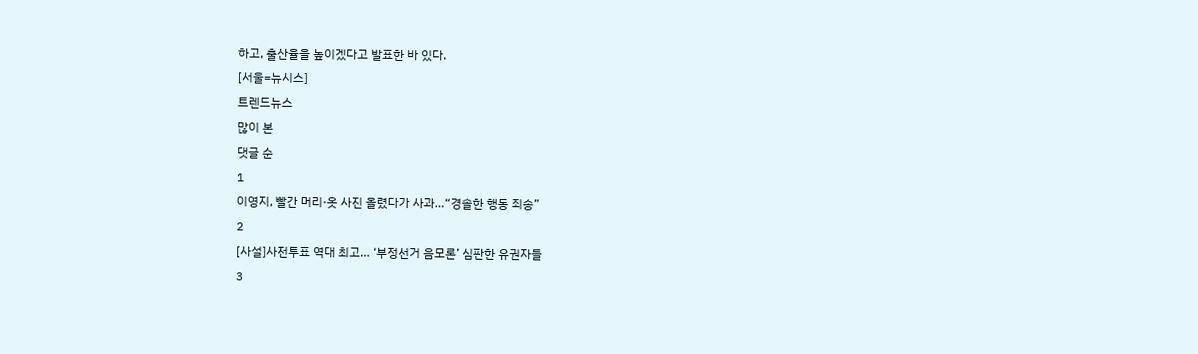하고, 출산율을 높이겠다고 발표한 바 있다.
[서울=뉴시스]
트렌드뉴스
많이 본
댓글 순
1
이영지, 빨간 머리·옷 사진 올렸다가 사과…“경솔한 행동 죄송”
2
[사설]사전투표 역대 최고… ‘부정선거 음모론’ 심판한 유권자들
3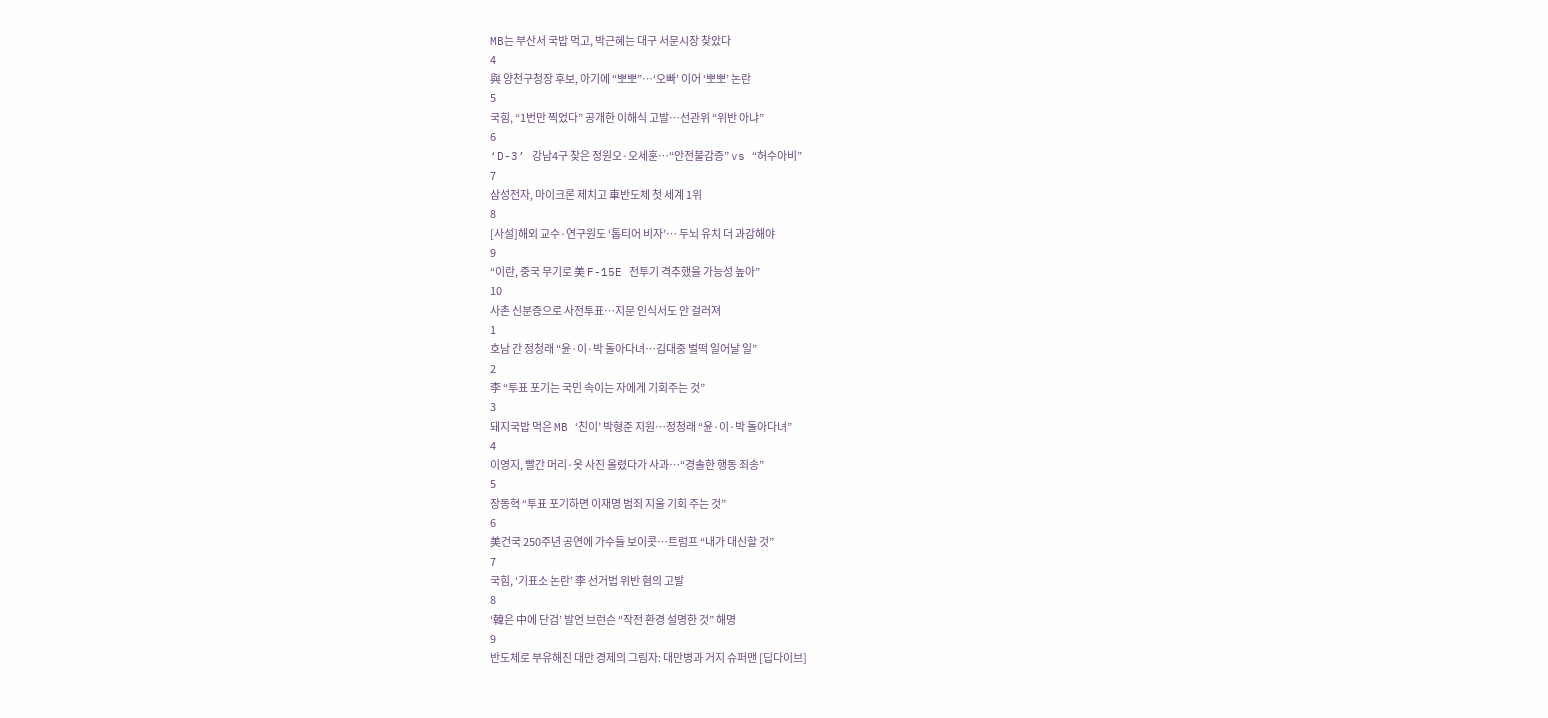MB는 부산서 국밥 먹고, 박근혜는 대구 서문시장 찾았다
4
與 양천구청장 후보, 아기에 “뽀뽀”…‘오빠’ 이어 ‘뽀뽀’ 논란
5
국힘, “1번만 찍었다” 공개한 이해식 고발…선관위 “위반 아냐”
6
‘D-3’ 강남4구 찾은 정원오·오세훈…“안전불감증” vs “허수아비”
7
삼성전자, 마이크론 제치고 車반도체 첫 세계 1위
8
[사설]해외 교수·연구원도 ‘톱티어 비자’… 두뇌 유치 더 과감해야
9
“이란, 중국 무기로 美 F-15E 전투기 격추했을 가능성 높아”
10
사촌 신분증으로 사전투표…지문 인식서도 안 걸러져
1
호남 간 정청래 “윤·이·박 돌아다녀…김대중 벌떡 일어날 일”
2
李 “투표 포기는 국민 속이는 자에게 기회주는 것”
3
돼지국밥 먹은 MB ‘친이’ 박형준 지원…정청래 “윤·이·박 돌아다녀”
4
이영지, 빨간 머리·옷 사진 올렸다가 사과…“경솔한 행동 죄송”
5
장동혁 “투표 포기하면 이재명 범죄 지울 기회 주는 것”
6
美건국 250주년 공연에 가수들 보이콧…트럼프 “내가 대신할 것”
7
국힘, ‘기표소 논란’ 李 선거법 위반 혐의 고발
8
‘韓은 中에 단검’ 발언 브런슨 “작전 환경 설명한 것” 해명
9
반도체로 부유해진 대만 경제의 그림자: 대만병과 거지 슈퍼맨 [딥다이브]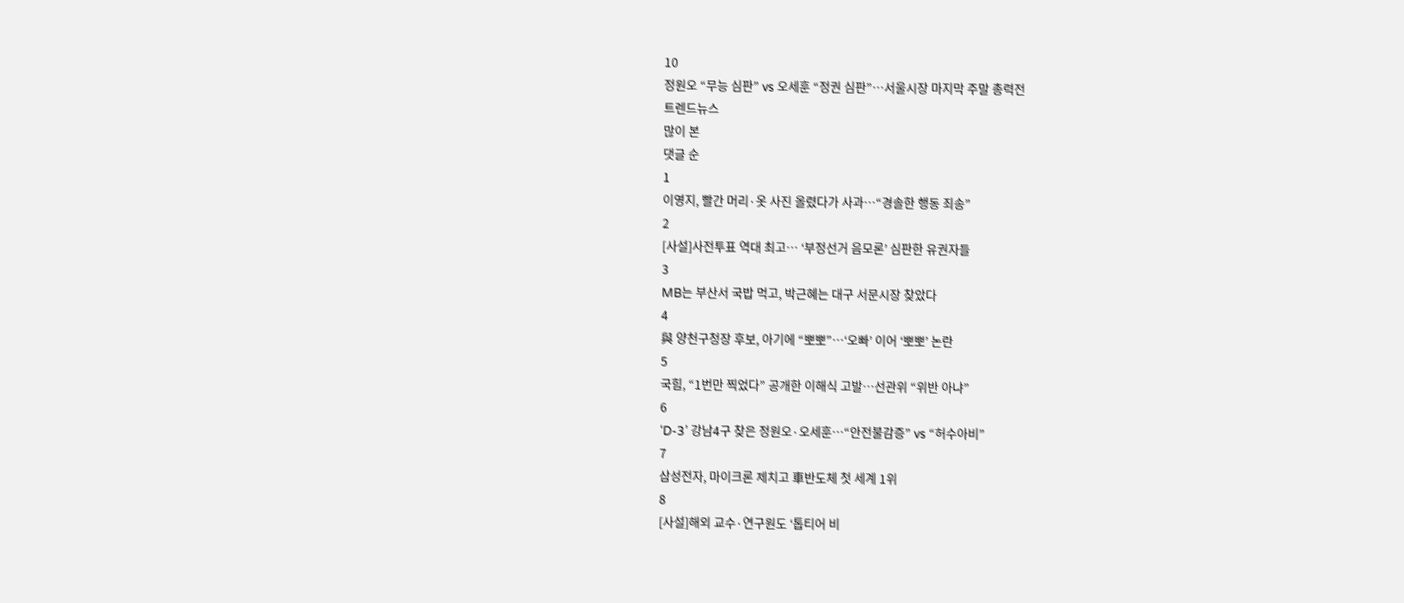10
정원오 “무능 심판” vs 오세훈 “정권 심판”…서울시장 마지막 주말 총력전
트렌드뉴스
많이 본
댓글 순
1
이영지, 빨간 머리·옷 사진 올렸다가 사과…“경솔한 행동 죄송”
2
[사설]사전투표 역대 최고… ‘부정선거 음모론’ 심판한 유권자들
3
MB는 부산서 국밥 먹고, 박근혜는 대구 서문시장 찾았다
4
與 양천구청장 후보, 아기에 “뽀뽀”…‘오빠’ 이어 ‘뽀뽀’ 논란
5
국힘, “1번만 찍었다” 공개한 이해식 고발…선관위 “위반 아냐”
6
‘D-3’ 강남4구 찾은 정원오·오세훈…“안전불감증” vs “허수아비”
7
삼성전자, 마이크론 제치고 車반도체 첫 세계 1위
8
[사설]해외 교수·연구원도 ‘톱티어 비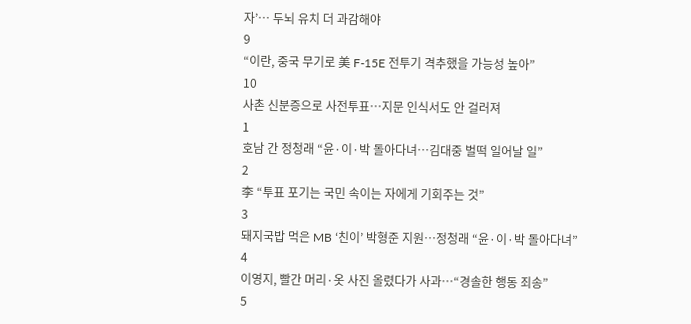자’… 두뇌 유치 더 과감해야
9
“이란, 중국 무기로 美 F-15E 전투기 격추했을 가능성 높아”
10
사촌 신분증으로 사전투표…지문 인식서도 안 걸러져
1
호남 간 정청래 “윤·이·박 돌아다녀…김대중 벌떡 일어날 일”
2
李 “투표 포기는 국민 속이는 자에게 기회주는 것”
3
돼지국밥 먹은 MB ‘친이’ 박형준 지원…정청래 “윤·이·박 돌아다녀”
4
이영지, 빨간 머리·옷 사진 올렸다가 사과…“경솔한 행동 죄송”
5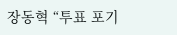장동혁 “투표 포기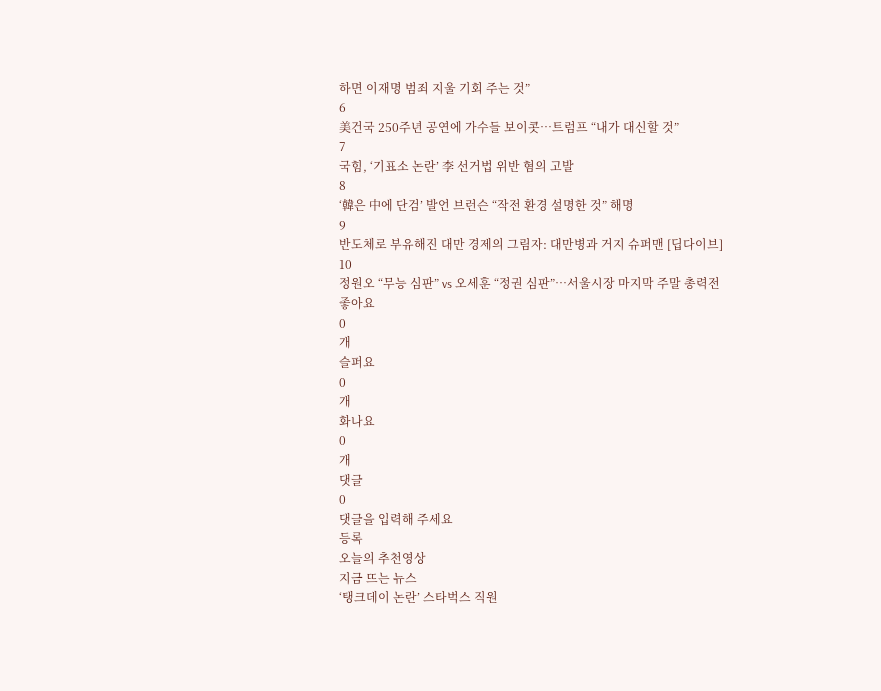하면 이재명 범죄 지울 기회 주는 것”
6
美건국 250주년 공연에 가수들 보이콧…트럼프 “내가 대신할 것”
7
국힘, ‘기표소 논란’ 李 선거법 위반 혐의 고발
8
‘韓은 中에 단검’ 발언 브런슨 “작전 환경 설명한 것” 해명
9
반도체로 부유해진 대만 경제의 그림자: 대만병과 거지 슈퍼맨 [딥다이브]
10
정원오 “무능 심판” vs 오세훈 “정권 심판”…서울시장 마지막 주말 총력전
좋아요
0
개
슬퍼요
0
개
화나요
0
개
댓글
0
댓글을 입력해 주세요
등록
오늘의 추천영상
지금 뜨는 뉴스
‘탱크데이 논란’ 스타벅스 직원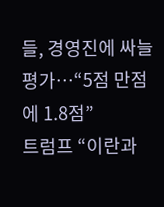들, 경영진에 싸늘 평가…“5점 만점에 1.8점”
트럼프 “이란과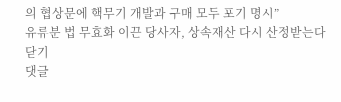의 협상문에 핵무기 개발과 구매 모두 포기 명시”
유류분 법 무효화 이끈 당사자, 상속재산 다시 산정받는다
닫기
댓글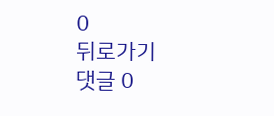0
뒤로가기
댓글 0